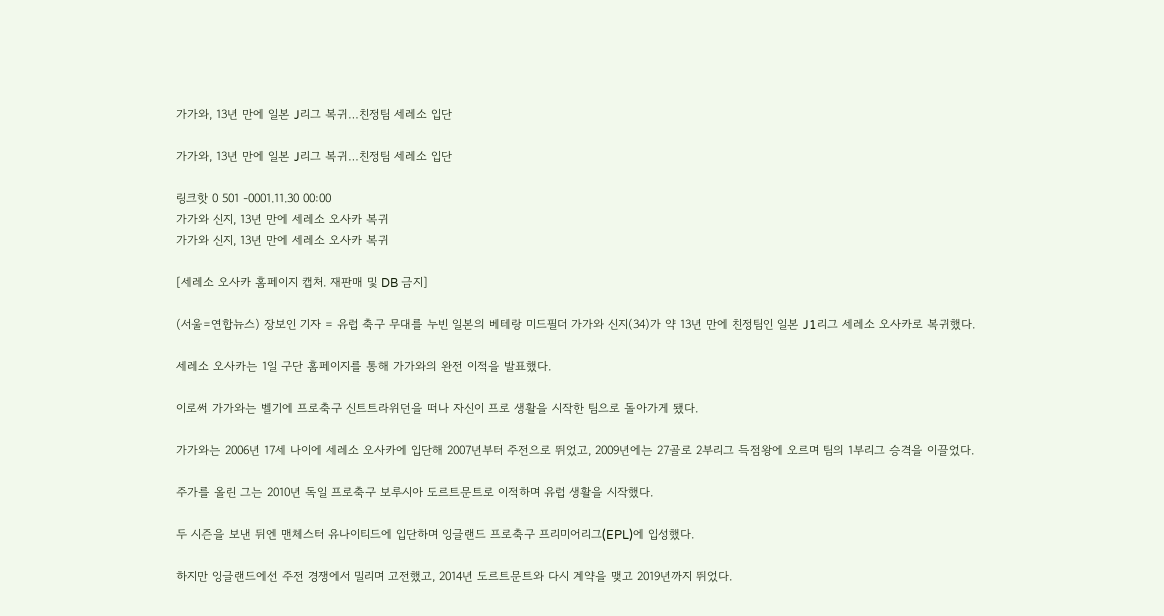가가와, 13년 만에 일본 J리그 복귀…친정팀 세레소 입단

가가와, 13년 만에 일본 J리그 복귀…친정팀 세레소 입단

링크핫 0 501 -0001.11.30 00:00
가가와 신지, 13년 만에 세레소 오사카 복귀
가가와 신지, 13년 만에 세레소 오사카 복귀

[세레소 오사카 홈페이지 캡처. 재판매 및 DB 금지]

(서울=연합뉴스) 장보인 기자 = 유럽 축구 무대를 누빈 일본의 베테랑 미드필더 가가와 신지(34)가 약 13년 만에 친정팀인 일본 J1리그 세레소 오사카로 복귀했다.

세레소 오사카는 1일 구단 홈페이지를 통해 가가와의 완전 이적을 발표했다.

이로써 가가와는 벨기에 프로축구 신트트라위던을 떠나 자신이 프로 생활을 시작한 팀으로 돌아가게 됐다.

가가와는 2006년 17세 나이에 세레소 오사카에 입단해 2007년부터 주전으로 뛰었고, 2009년에는 27골로 2부리그 득점왕에 오르며 팀의 1부리그 승격을 이끌었다.

주가를 올린 그는 2010년 독일 프로축구 보루시아 도르트문트로 이적하며 유럽 생활을 시작했다.

두 시즌을 보낸 뒤엔 맨체스터 유나이티드에 입단하며 잉글랜드 프로축구 프리미어리그(EPL)에 입성했다.

하지만 잉글랜드에선 주전 경쟁에서 밀리며 고전했고, 2014년 도르트문트와 다시 계약을 맺고 2019년까지 뛰었다.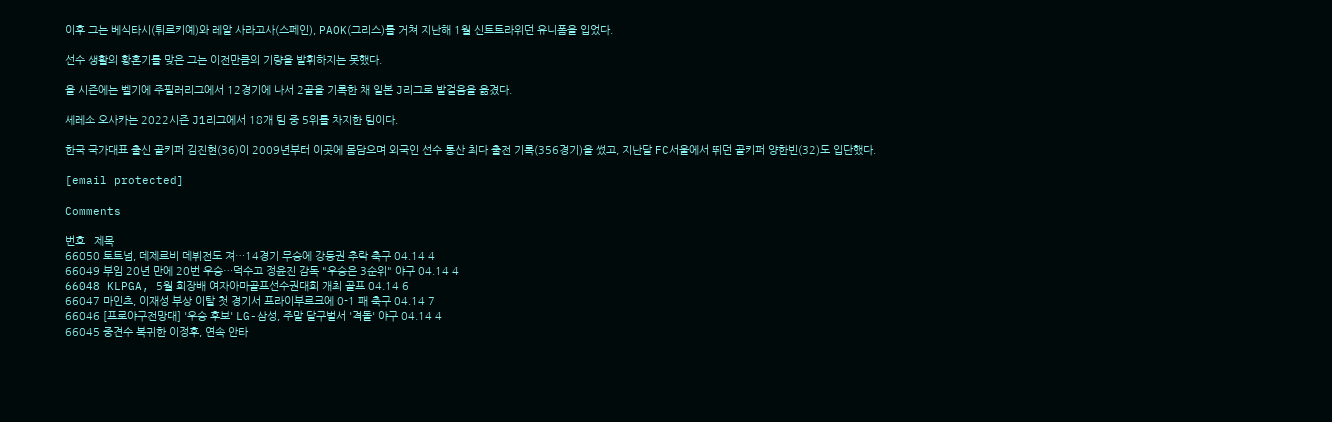이후 그는 베식타시(튀르키예)와 레알 사라고사(스페인), PAOK(그리스)를 거쳐 지난해 1월 신트트라위던 유니폼을 입었다.

선수 생활의 황혼기를 맞은 그는 이전만큼의 기량을 발휘하지는 못했다.

올 시즌에는 벨기에 주필러리그에서 12경기에 나서 2골을 기록한 채 일본 J리그로 발걸음을 옮겼다.

세레소 오사카는 2022시즌 J1리그에서 18개 팀 중 5위를 차지한 팀이다.

한국 국가대표 출신 골키퍼 김진현(36)이 2009년부터 이곳에 몸담으며 외국인 선수 통산 최다 출전 기록(356경기)을 썼고, 지난달 FC서울에서 뛰던 골키퍼 양한빈(32)도 입단했다.

[email protected]

Comments

번호   제목
66050 토트넘, 데제르비 데뷔전도 져…14경기 무승에 강등권 추락 축구 04.14 4
66049 부임 20년 만에 20번 우승…덕수고 정윤진 감독 "우승은 3순위" 야구 04.14 4
66048 KLPGA, 5월 회장배 여자아마골프선수권대회 개최 골프 04.14 6
66047 마인츠, 이재성 부상 이탈 첫 경기서 프라이부르크에 0-1 패 축구 04.14 7
66046 [프로야구전망대] '우승 후보' LG-삼성, 주말 달구벌서 '격돌' 야구 04.14 4
66045 중견수 복귀한 이정후, 연속 안타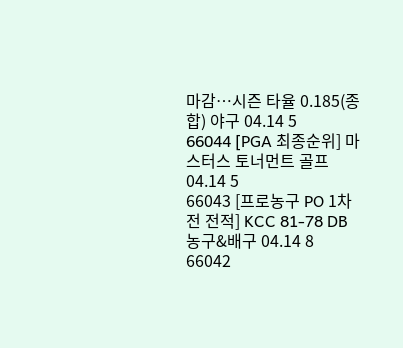마감…시즌 타율 0.185(종합) 야구 04.14 5
66044 [PGA 최종순위] 마스터스 토너먼트 골프 04.14 5
66043 [프로농구 PO 1차전 전적] KCC 81-78 DB 농구&배구 04.14 8
66042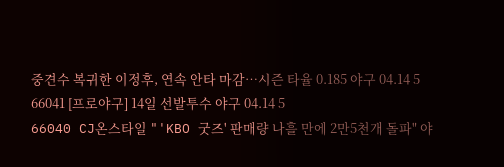중견수 복귀한 이정후, 연속 안타 마감…시즌 타율 0.185 야구 04.14 5
66041 [프로야구] 14일 선발투수 야구 04.14 5
66040 CJ온스타일 "'KBO 굿즈' 판매량 나흘 만에 2만5천개 돌파" 야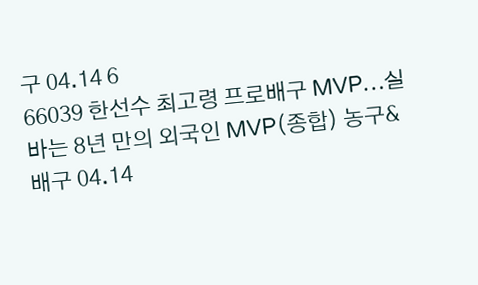구 04.14 6
66039 한선수 최고령 프로배구 MVP…실바는 8년 만의 외국인 MVP(종합) 농구&배구 04.14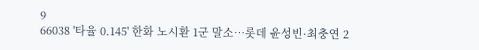9
66038 '타율 0.145' 한화 노시환 1군 말소…롯데 윤성빈·최충연 2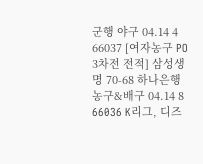군행 야구 04.14 4
66037 [여자농구 PO 3차전 전적] 삼성생명 70-68 하나은행 농구&배구 04.14 8
66036 K리그, 디즈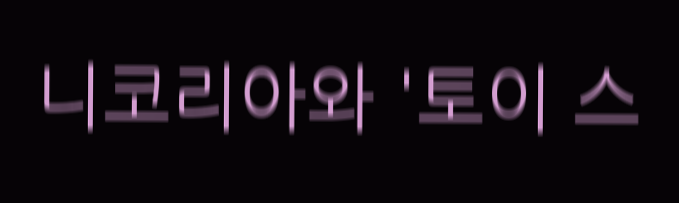니코리아와 '토이 스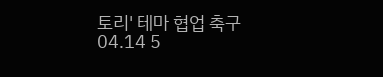토리' 테마 협업 축구 04.14 5